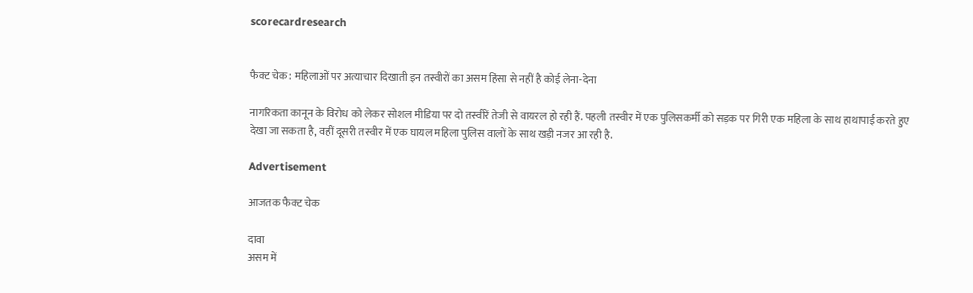scorecardresearch


फैक्ट चेक: महिलाओं पर अत्याचार दिखाती इन तस्वीरों का असम हिंसा से नहीं है कोई लेना-देना

नागरिकता कानून के विरोध को लेकर सोशल मीडिया पर दो तस्वीरें तेजी से वायरल हो रही हैं. पहली तस्वीर में एक पुलिसकर्मी को सड़क पर गिरी एक महिला के साथ हाथापाई करते हुए देखा जा सकता है, वहीं दूसरी तस्वीर में एक घायल महिला पुलिस वालों के साथ खड़ी नजर आ रही है.

Advertisement

आजतक फैक्ट चेक

दावा
असम में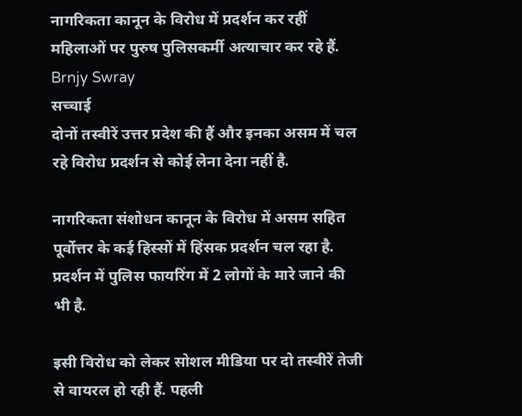नागरिकता कानून के विरोध में प्रदर्शन कर रहीं महिलाओं पर पुरुष पुलिसकर्मी अत्याचार कर रहे हैं.
Brnjy Swray
सच्चाई
दोनों तस्वीरें उत्तर प्रदेश की हैं और इनका असम में चल रहे विरोध प्रदर्शन से कोई लेना देना नहीं है.

नागरिकता संशोधन कानून के विरोध में असम सहित पूर्वोत्तर के कई हिस्सों में हिंसक प्रदर्शन चल रहा है. प्रदर्शन में पुलिस फायरिंग में 2 लोगों के मारे जाने की भी है.

इसी विरोध को लेकर सोशल मीडिया पर दो तस्वीरें तेजी से वायरल हो रही हैं. पहली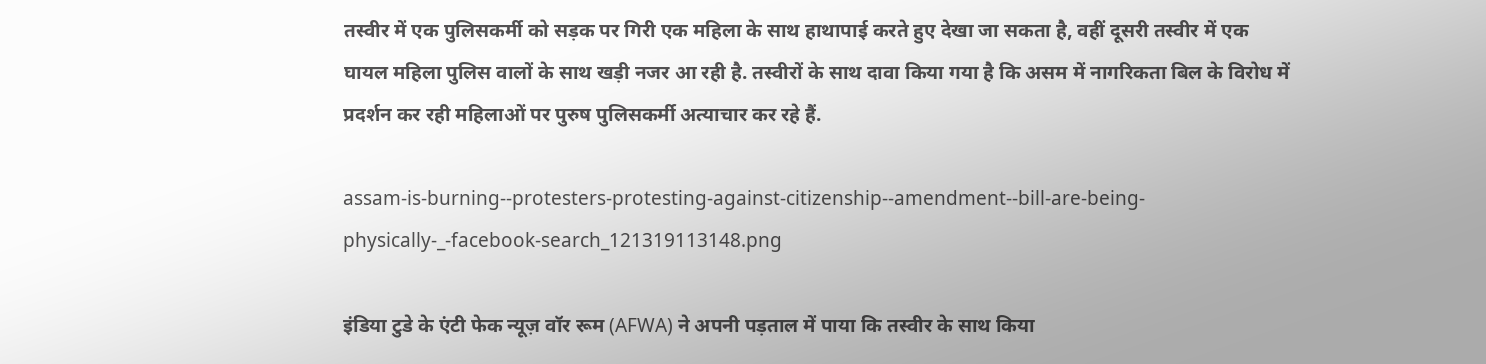तस्वीर में एक पुलिसकर्मी को सड़क पर गिरी एक महिला के साथ हाथापाई करते हुए देखा जा सकता है, वहीं दूसरी तस्वीर में एक घायल महिला पुलिस वालों के साथ खड़ी नजर आ रही है. तस्वीरों के साथ दावा किया गया है कि असम में नागरिकता बिल के विरोध में प्रदर्शन कर रही महिलाओं पर पुरुष पुलिसकर्मी अत्याचार कर रहे हैं.

assam-is-burning--protesters-protesting-against-citizenship--amendment--bill-are-being-physically-_-facebook-search_121319113148.png

इंडिया टुडे के एंटी फेक न्यूज़ वॉर रूम (AFWA) ने अपनी पड़ताल में पाया कि तस्वीर के साथ किया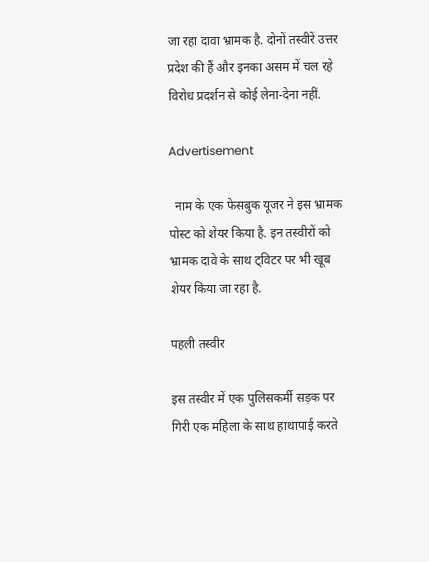जा रहा दावा भ्रामक है. दोनों तस्वीरें उत्तर प्रदेश की हैं और इनका असम में चल रहे विरोध प्रदर्शन से कोई लेना-देना नहीं.

Advertisement

  नाम के एक फेसबुक यूजर ने इस भ्रामक पोस्ट को शेयर किया है. इन तस्वीरों को भ्रामक दावे के साथ ट्विटर पर भी खूब शेयर किया जा रहा है.

पहली तस्वीर

इस तस्वीर में एक पुलिसकर्मी सड़क पर गिरी एक महिला के साथ हाथापाई करते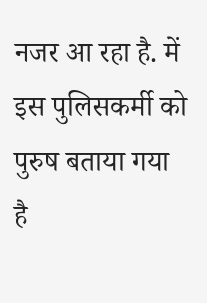नजर आ रहा है. में इस पुलिसकर्मी को पुरुष बताया गया है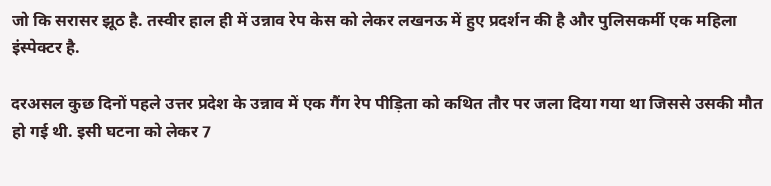जो कि सरासर झूठ है. तस्वीर हाल ही में उन्नाव रेप केस को लेकर लखनऊ में हुए प्रदर्शन की है और पुलिसकर्मी एक महिला इंस्पेक्टर है.

दरअसल कुछ दिनों पहले उत्तर प्रदेश के उन्नाव में एक गैंग रेप पीड़िता को कथित तौर पर जला दिया गया था जिससे उसकी मौत हो गई थी. इसी घटना को लेकर 7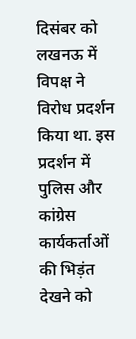दिसंबर को लखनऊ में विपक्ष ने विरोध प्रदर्शन किया था. इस प्रदर्शन में पुलिस और कांग्रेस कार्यकर्ताओं की भिड़ंत देखने को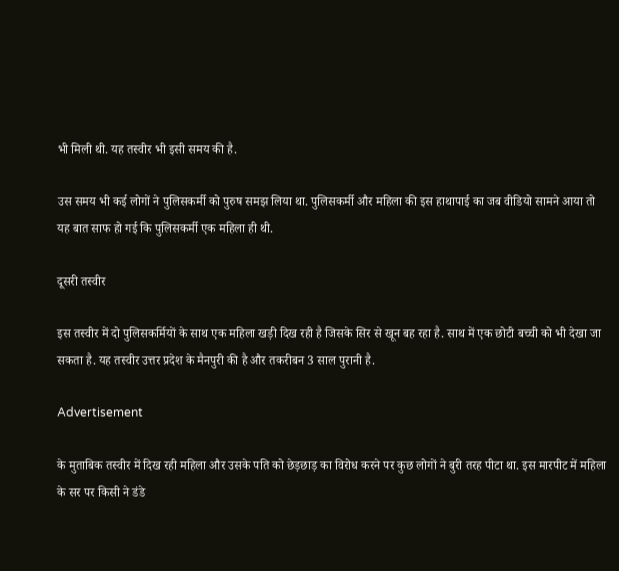भी मिली थी. यह तस्वीर भी इसी समय की है.

उस समय भी कई लोगों ने पुलिसकर्मी को पुरुष समझ लिया था. पुलिसकर्मी और महिला की इस हाथापाई का जब वीडियो सामने आया तो यह बात साफ हो गई कि पुलिसकर्मी एक महिला ही थी.

दूसरी तस्वीर

इस तस्वीर में दो पुलिसकर्मियों के साथ एक महिला खड़ी दिख रही है जिसके सिर से खून बह रहा है. साथ में एक छोटी बच्ची को भी देखा जा सकता है. यह तस्वीर उत्तर प्रदेश के मैनपुरी की है और तकरीबन 3 साल पुरानी है‌.

Advertisement

के मुताबिक तस्वीर में दिख रही महिला और उसके पति को छेड़छाड़ का विरोध करने पर कुछ लोगों ने बुरी तरह पीटा था. इस मारपीट में महिला के सर पर किसी ने डंडे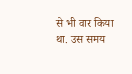से भी वार किया था. उस समय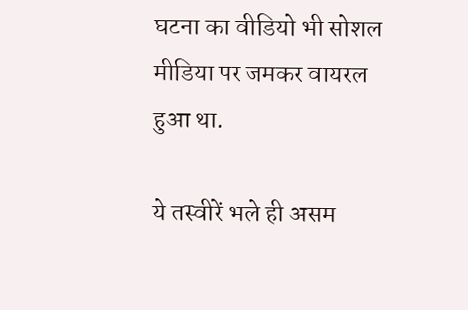घटना का वीडियो भी सोशल मीडिया पर जमकर वायरल हुआ था.

ये तस्वीरें भले ही असम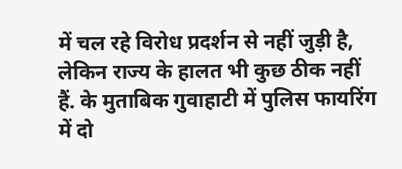में चल रहे विरोध प्रदर्शन से नहीं जुड़ी है, लेकिन राज्य के हालत भी कुछ ठीक नहीं हैं. के मुताबिक गुवाहाटी में पुलिस फायरिंग में दो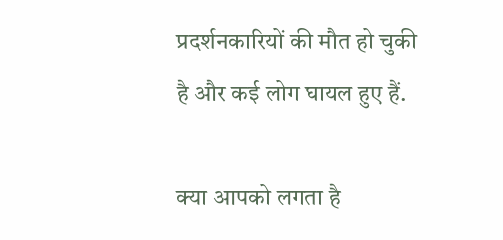प्रदर्शनकारियों की मौत हो चुकी है और कई लोग घायल हुए हैं.

क्या आपको लगता है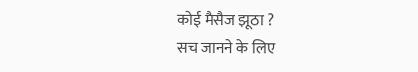कोई मैसैज झूठा ?
सच जानने के लिए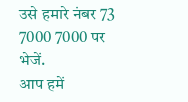उसे हमारे नंबर 73 7000 7000 पर भेजें.
आप हमें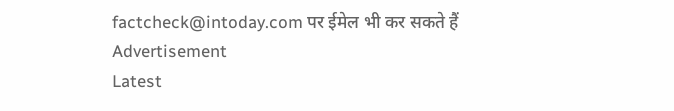factcheck@intoday.com पर ईमेल भी कर सकते हैं
Advertisement
Latest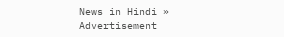News in Hindi »
Advertisement